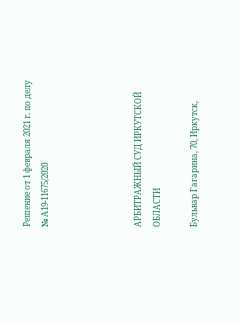Решение от 1 февраля 2021 г. по делу № А19-11675/2020




АРБИТРАЖНЫЙ СУД ИРКУТСКОЙ ОБЛАСТИ

Бульвар Гагарина, 70, Иркутск,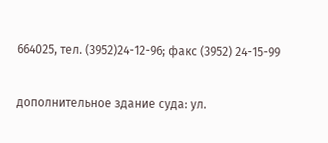664025, тел. (3952)24-12-96; факс (3952) 24-15-99

дополнительное здание суда: ул.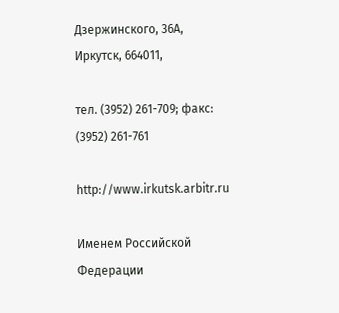Дзержинского, 36А, Иркутск, 664011,

тел. (3952) 261-709; факс: (3952) 261-761

http://www.irkutsk.arbitr.ru

Именем Российской Федерации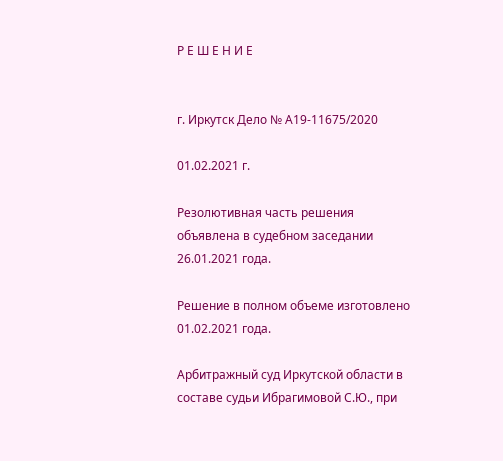Р Е Ш Е Н И Е


г. Иркутск Дело № А19-11675/2020

01.02.2021 г.

Резолютивная часть решения объявлена в судебном заседании 26.01.2021 года.

Решение в полном объеме изготовлено 01.02.2021 года.

Арбитражный суд Иркутской области в составе судьи Ибрагимовой С.Ю., при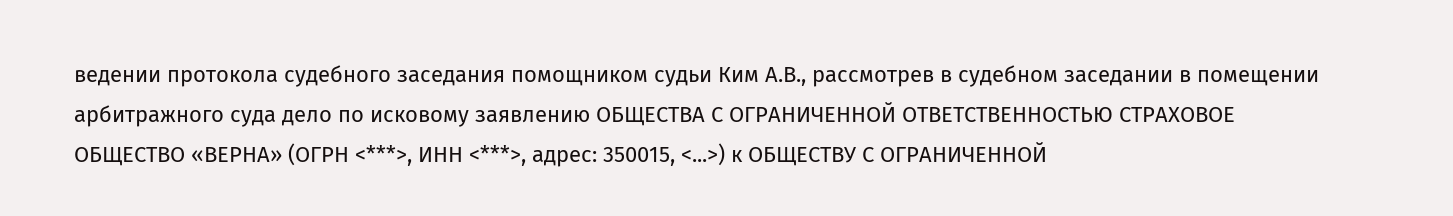ведении протокола судебного заседания помощником судьи Ким А.В., рассмотрев в судебном заседании в помещении арбитражного суда дело по исковому заявлению ОБЩЕСТВА С ОГРАНИЧЕННОЙ ОТВЕТСТВЕННОСТЬЮ СТРАХОВОЕ ОБЩЕСТВО «ВЕРНА» (ОГРН <***>, ИНН <***>, адрес: 350015, <...>) к ОБЩЕСТВУ С ОГРАНИЧЕННОЙ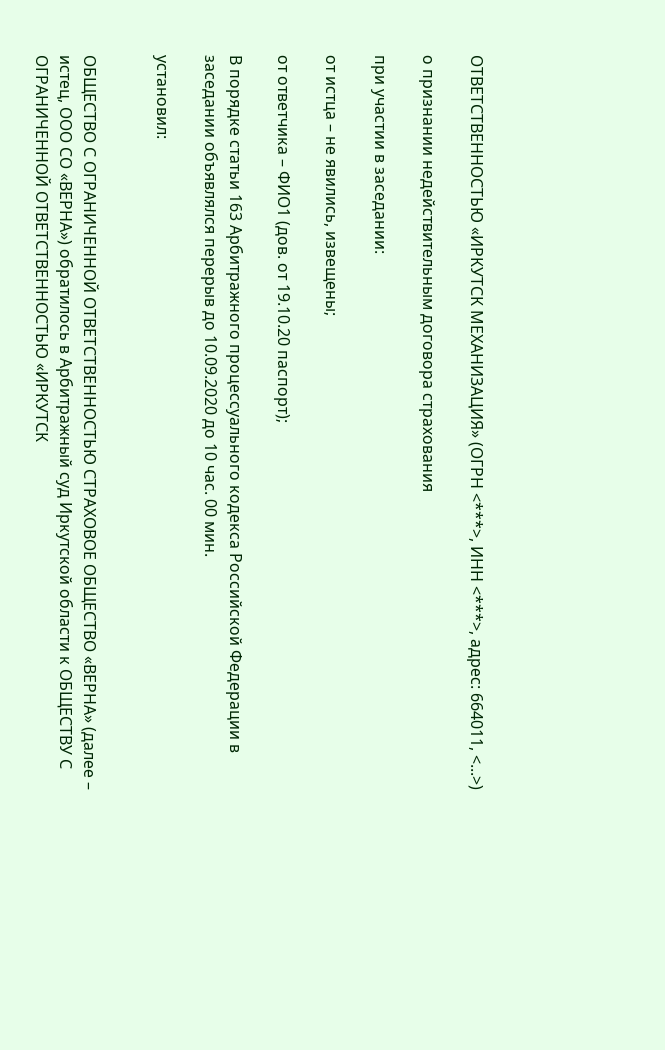ОТВЕТСТВЕННОСТЬЮ «ИРКУТСК МЕХАНИЗАЦИЯ» (ОГРН <***>, ИНН <***>, адрес: 664011, <...>)

о признании недействительным договора страхования

при участии в заседании:

от истца – не явились, извещены;

от ответчика – ФИО1 (дов. от 19.10.20 паспорт);

В порядке статьи 163 Арбитражного процессуального кодекса Российской Федерации в заседании объявлялся перерыв до 10.09.2020 до 10 час. 00 мин.

установил:


ОБЩЕСТВО С ОГРАНИЧЕННОЙ ОТВЕТСТВЕННОСТЬЮ СТРАХОВОЕ ОБЩЕСТВО «ВЕРНА» (далее – истец, ООО СО «ВЕРНА») обратилось в Арбитражный суд Иркутской области к ОБЩЕСТВУ С ОГРАНИЧЕННОЙ ОТВЕТСТВЕННОСТЬЮ «ИРКУТСК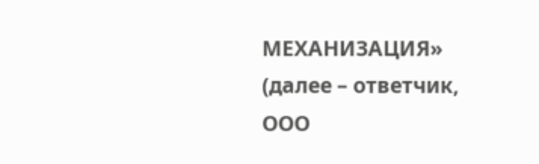МЕХАНИЗАЦИЯ» (далее – ответчик, ООО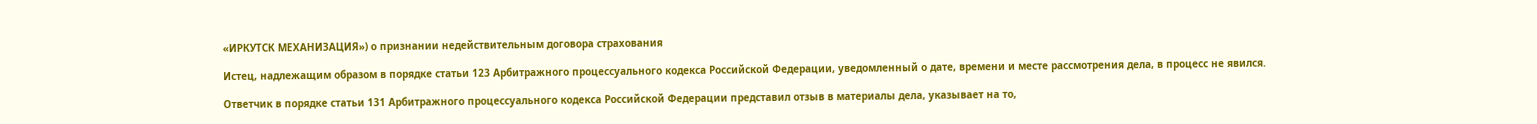«ИРКУТСК МЕХАНИЗАЦИЯ») о признании недействительным договора страхования

Истец, надлежащим образом в порядке статьи 123 Арбитражного процессуального кодекса Российской Федерации, уведомленный о дате, времени и месте рассмотрения дела, в процесс не явился.

Ответчик в порядке статьи 131 Арбитражного процессуального кодекса Российской Федерации представил отзыв в материалы дела, указывает на то,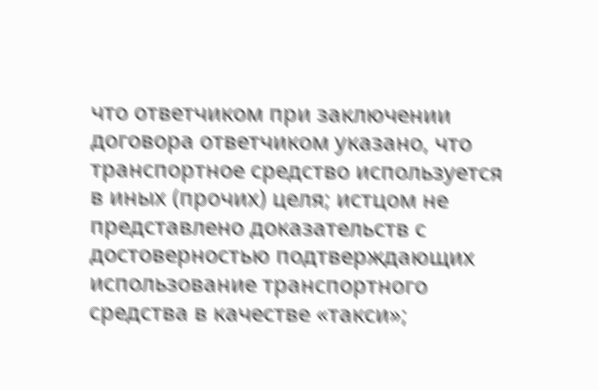что ответчиком при заключении договора ответчиком указано, что транспортное средство используется в иных (прочих) целя; истцом не представлено доказательств с достоверностью подтверждающих использование транспортного средства в качестве «такси»;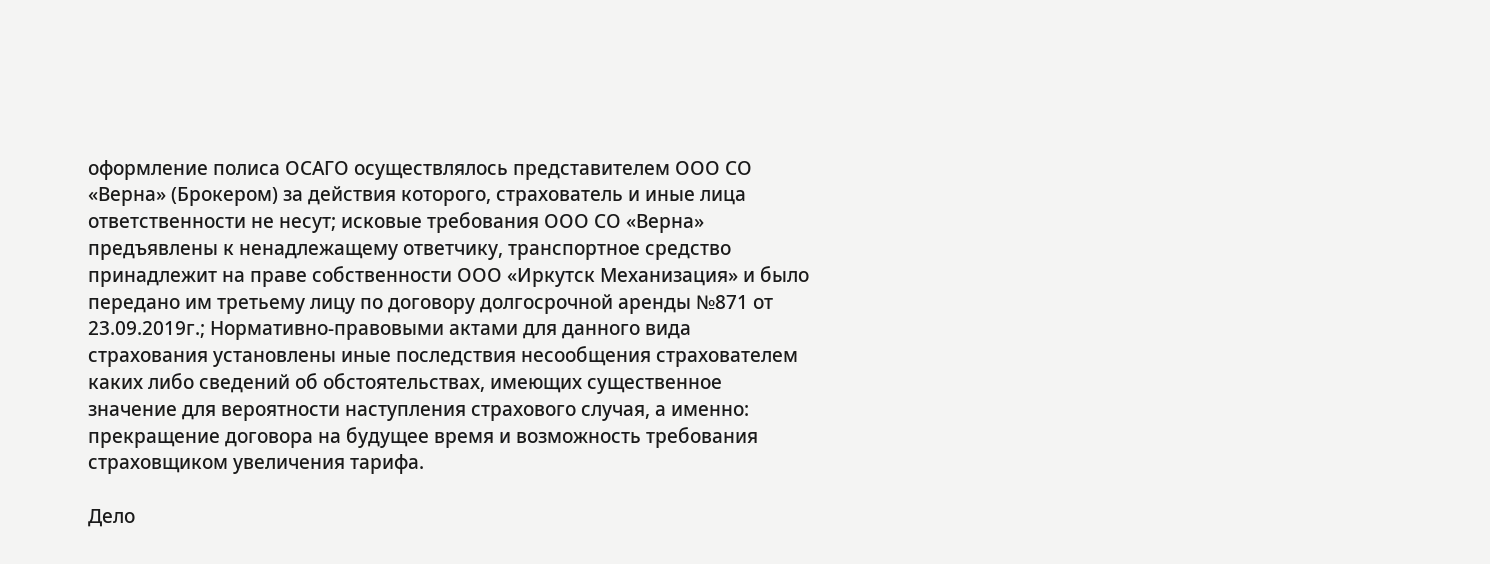оформление полиса ОСАГО осуществлялось представителем ООО СО «Верна» (Брокером) за действия которого, страхователь и иные лица ответственности не несут; исковые требования ООО СО «Верна» предъявлены к ненадлежащему ответчику, транспортное средство принадлежит на праве собственности ООО «Иркутск Механизация» и было передано им третьему лицу по договору долгосрочной аренды №871 от 23.09.2019г.; Нормативно-правовыми актами для данного вида страхования установлены иные последствия несообщения страхователем каких либо сведений об обстоятельствах, имеющих существенное значение для вероятности наступления страхового случая, а именно: прекращение договора на будущее время и возможность требования страховщиком увеличения тарифа.

Дело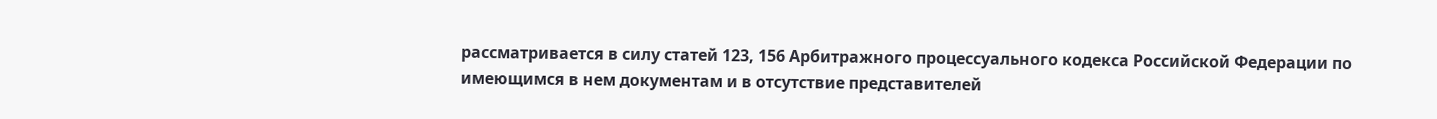рассматривается в силу статей 123, 156 Арбитражного процессуального кодекса Российской Федерации по имеющимся в нем документам и в отсутствие представителей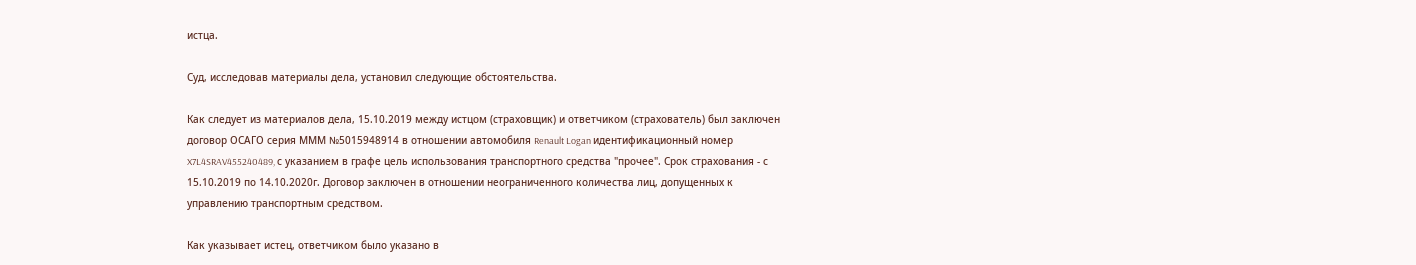истца.

Суд, исследовав материалы дела, установил следующие обстоятельства.

Как следует из материалов дела, 15.10.2019 между истцом (страховщик) и ответчиком (страхователь) был заключен договор ОСАГО серия МММ №5015948914 в отношении автомобиля Renault Logan идентификационный номер X7L4SRAV455240489, с указанием в графе цель использования транспортного средства "прочее". Срок страхования - с 15.10.2019 по 14.10.2020г. Договор заключен в отношении неограниченного количества лиц, допущенных к управлению транспортным средством.

Как указывает истец, ответчиком было указано в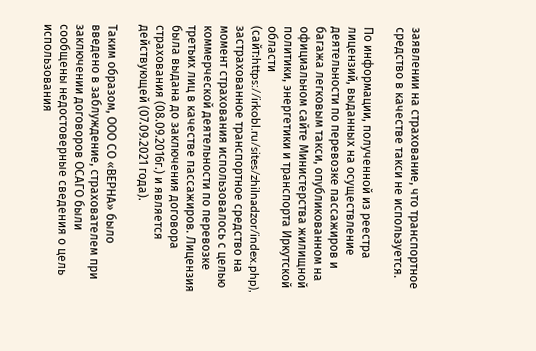заявлении на страхование, что транспортное средство в качестве такси не используется.

По информации, полученной из реестра лицензий, выданных на осуществление деятельности по перевозке пассажиров и багажа легковым такси, опубликованном на официальном сайте Министерства жилищной политики, энергетики и транспорта Иркутской области (сайт:https://irkobl.ru/sites/zhilnadzor/index.php), застрахованное транспортное средство на момент страхования использовалось с целью коммерческой деятельности по перевозке третьих лиц в качестве пассажиров. Лицензия была выдана до заключения договора страхования (08.09.2016г.) и является действующей (07.09.2021 года).

Таким образом, ООО СО «ВЕРНА» было введено в заблуждение, страхователем при заключении договоров ОСАГО были сообщены недостоверные сведения о цель использования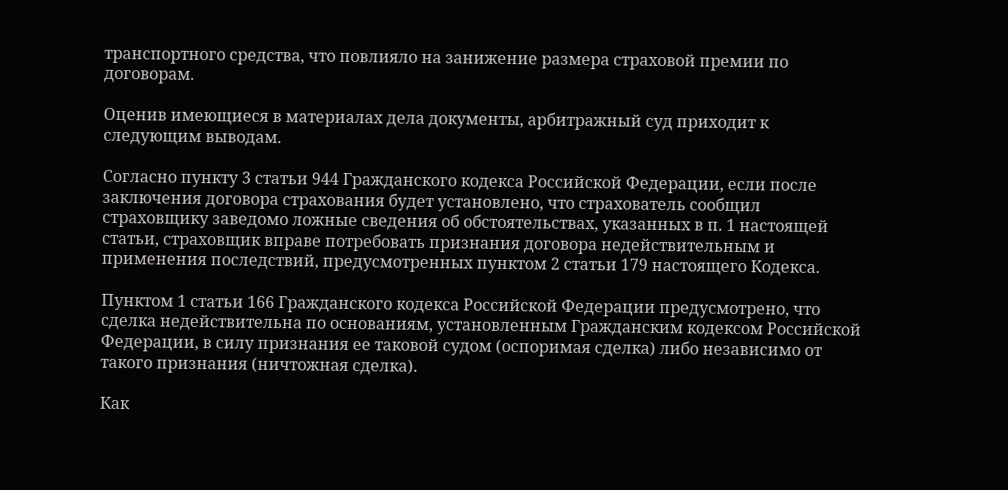транспортного средства, что повлияло на занижение размера страховой премии по договорам.

Оценив имеющиеся в материалах дела документы, арбитражный суд приходит к следующим выводам.

Согласно пункту 3 статьи 944 Гражданского кодекса Российской Федерации, если после заключения договора страхования будет установлено, что страхователь сообщил страховщику заведомо ложные сведения об обстоятельствах, указанных в п. 1 настоящей статьи, страховщик вправе потребовать признания договора недействительным и применения последствий, предусмотренных пунктом 2 статьи 179 настоящего Кодекса.

Пунктом 1 статьи 166 Гражданского кодекса Российской Федерации предусмотрено, что сделка недействительна по основаниям, установленным Гражданским кодексом Российской Федерации, в силу признания ее таковой судом (оспоримая сделка) либо независимо от такого признания (ничтожная сделка).

Как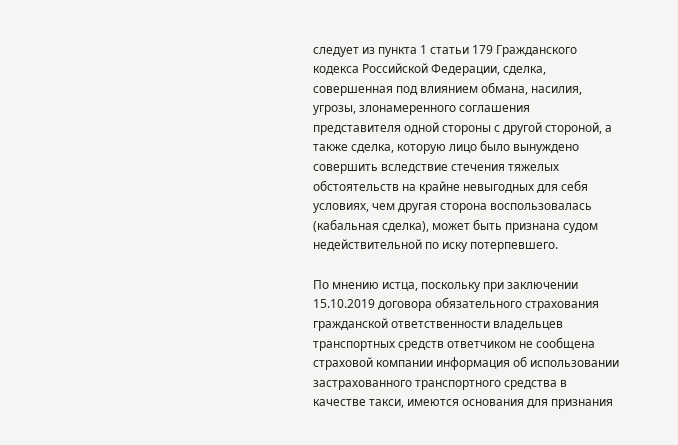следует из пункта 1 статьи 179 Гражданского кодекса Российской Федерации, сделка, совершенная под влиянием обмана, насилия, угрозы, злонамеренного соглашения представителя одной стороны с другой стороной, а также сделка, которую лицо было вынуждено совершить вследствие стечения тяжелых обстоятельств на крайне невыгодных для себя условиях, чем другая сторона воспользовалась (кабальная сделка), может быть признана судом недействительной по иску потерпевшего.

По мнению истца, поскольку при заключении 15.10.2019 договора обязательного страхования гражданской ответственности владельцев транспортных средств ответчиком не сообщена страховой компании информация об использовании застрахованного транспортного средства в качестве такси, имеются основания для признания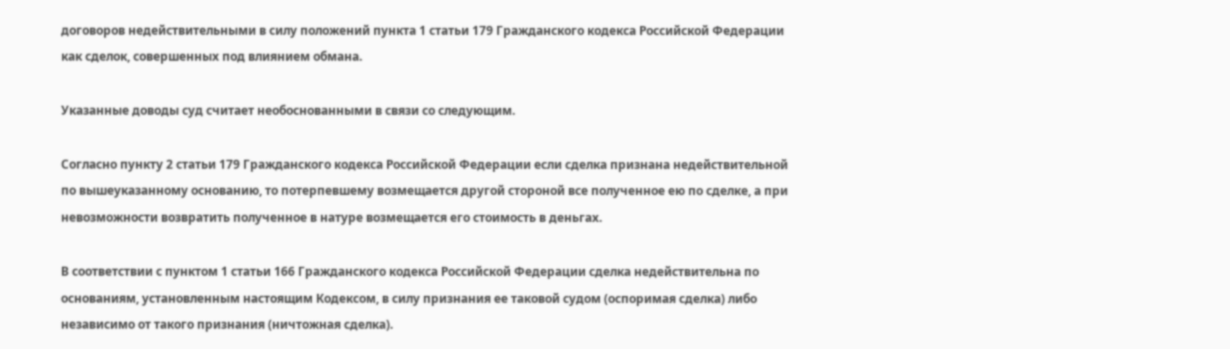договоров недействительными в силу положений пункта 1 статьи 179 Гражданского кодекса Российской Федерации как сделок, совершенных под влиянием обмана.

Указанные доводы суд считает необоснованными в связи со следующим.

Согласно пункту 2 статьи 179 Гражданского кодекса Российской Федерации если сделка признана недействительной по вышеуказанному основанию, то потерпевшему возмещается другой стороной все полученное ею по сделке, а при невозможности возвратить полученное в натуре возмещается его стоимость в деньгах.

В соответствии с пунктом 1 статьи 166 Гражданского кодекса Российской Федерации сделка недействительна по основаниям, установленным настоящим Кодексом, в силу признания ее таковой судом (оспоримая сделка) либо независимо от такого признания (ничтожная сделка).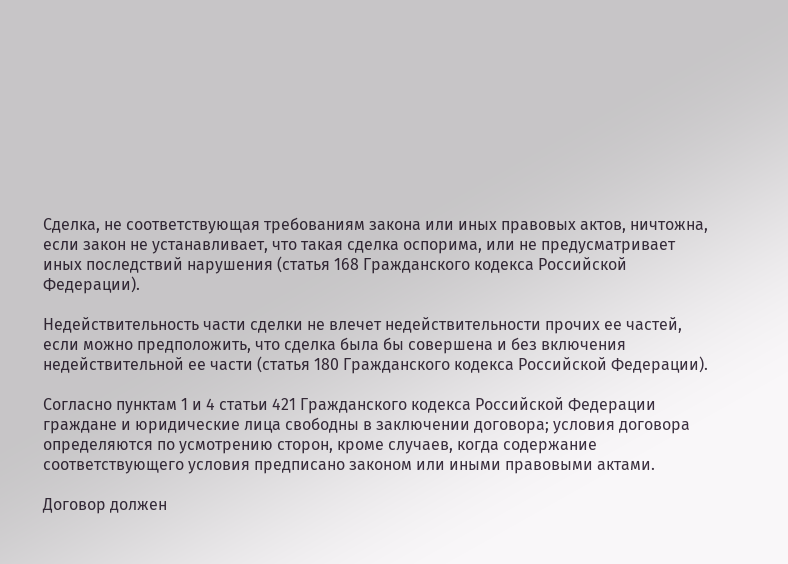Сделка, не соответствующая требованиям закона или иных правовых актов, ничтожна, если закон не устанавливает, что такая сделка оспорима, или не предусматривает иных последствий нарушения (статья 168 Гражданского кодекса Российской Федерации).

Недействительность части сделки не влечет недействительности прочих ее частей, если можно предположить, что сделка была бы совершена и без включения недействительной ее части (статья 180 Гражданского кодекса Российской Федерации).

Согласно пунктам 1 и 4 статьи 421 Гражданского кодекса Российской Федерации граждане и юридические лица свободны в заключении договора; условия договора определяются по усмотрению сторон, кроме случаев, когда содержание соответствующего условия предписано законом или иными правовыми актами.

Договор должен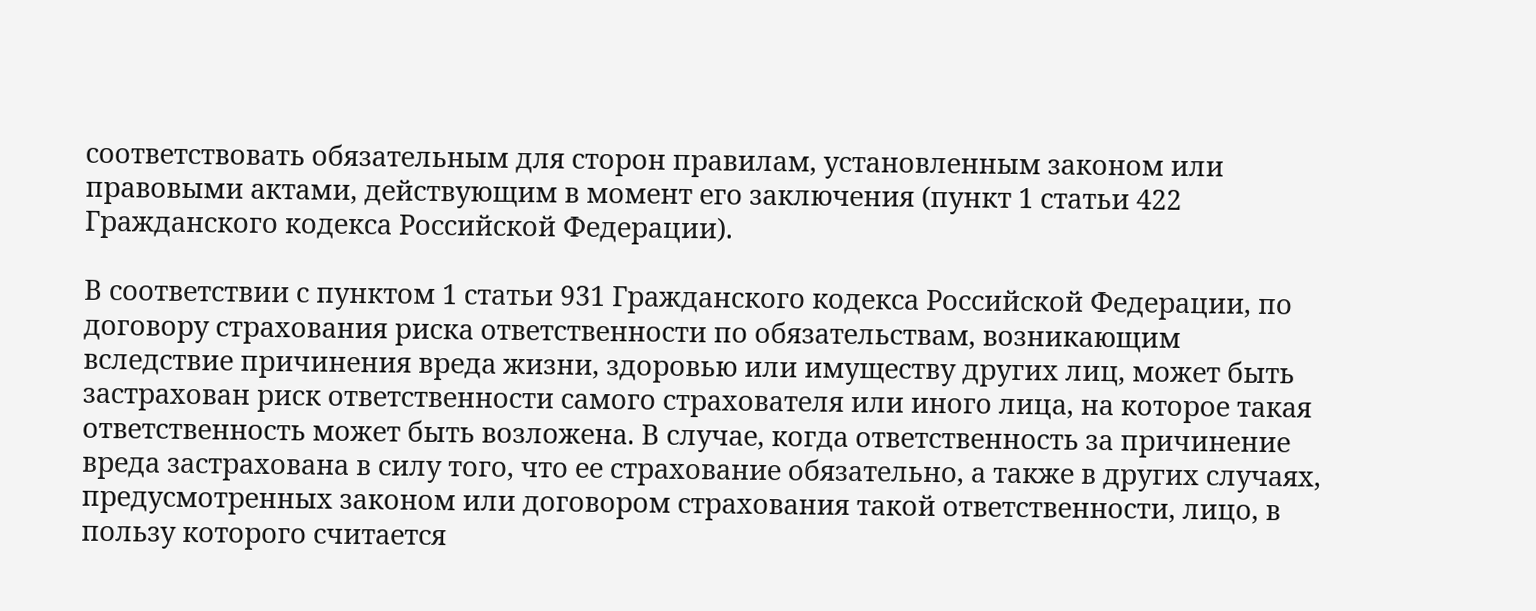соответствовать обязательным для сторон правилам, установленным законом или правовыми актами, действующим в момент его заключения (пункт 1 статьи 422 Гражданского кодекса Российской Федерации).

В соответствии с пунктом 1 статьи 931 Гражданского кодекса Российской Федерации, по договору страхования риска ответственности по обязательствам, возникающим вследствие причинения вреда жизни, здоровью или имуществу других лиц, может быть застрахован риск ответственности самого страхователя или иного лица, на которое такая ответственность может быть возложена. В случае, когда ответственность за причинение вреда застрахована в силу того, что ее страхование обязательно, а также в других случаях, предусмотренных законом или договором страхования такой ответственности, лицо, в пользу которого считается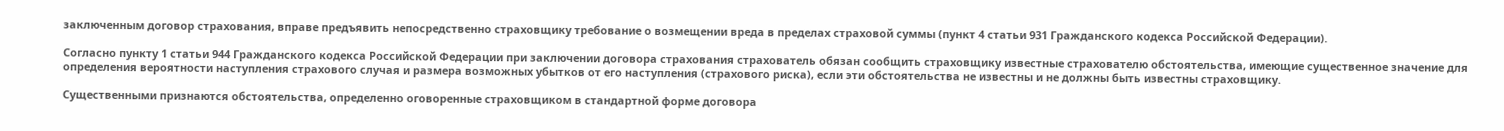заключенным договор страхования, вправе предъявить непосредственно страховщику требование о возмещении вреда в пределах страховой суммы (пункт 4 статьи 931 Гражданского кодекса Российской Федерации).

Согласно пункту 1 статьи 944 Гражданского кодекса Российской Федерации при заключении договора страхования страхователь обязан сообщить страховщику известные страхователю обстоятельства, имеющие существенное значение для определения вероятности наступления страхового случая и размера возможных убытков от его наступления (страхового риска), если эти обстоятельства не известны и не должны быть известны страховщику.

Существенными признаются обстоятельства, определенно оговоренные страховщиком в стандартной форме договора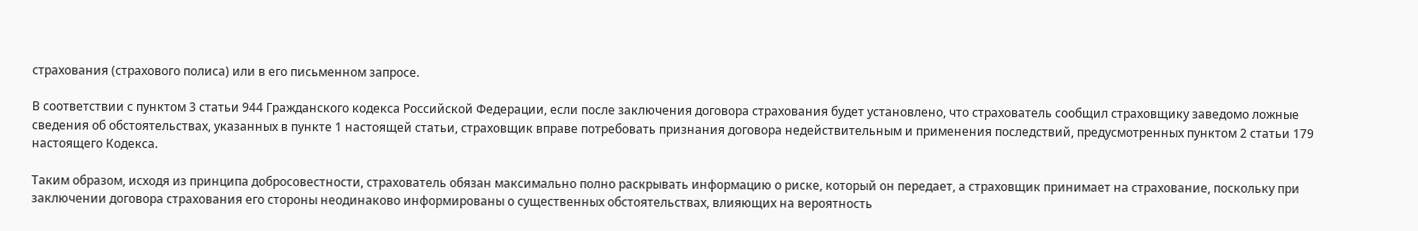страхования (страхового полиса) или в его письменном запросе.

В соответствии с пунктом 3 статьи 944 Гражданского кодекса Российской Федерации, если после заключения договора страхования будет установлено, что страхователь сообщил страховщику заведомо ложные сведения об обстоятельствах, указанных в пункте 1 настоящей статьи, страховщик вправе потребовать признания договора недействительным и применения последствий, предусмотренных пунктом 2 статьи 179 настоящего Кодекса.

Таким образом, исходя из принципа добросовестности, страхователь обязан максимально полно раскрывать информацию о риске, который он передает, а страховщик принимает на страхование, поскольку при заключении договора страхования его стороны неодинаково информированы о существенных обстоятельствах, влияющих на вероятность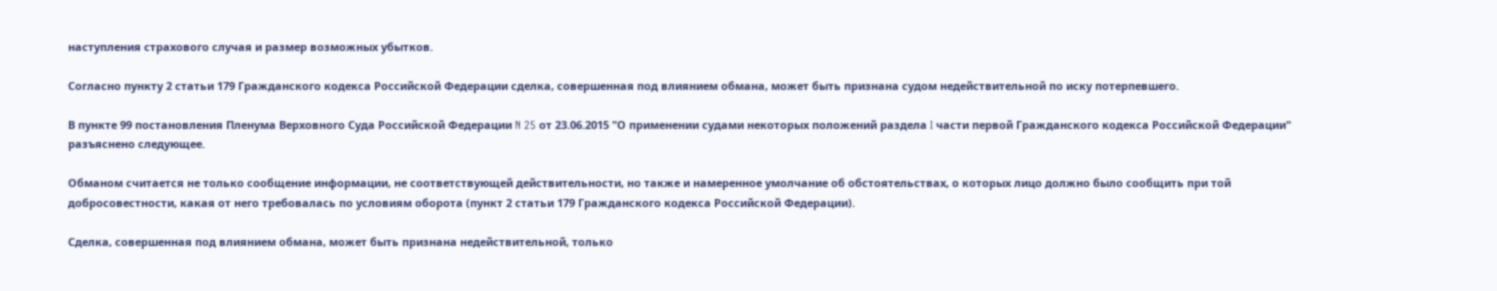наступления страхового случая и размер возможных убытков.

Согласно пункту 2 статьи 179 Гражданского кодекса Российской Федерации сделка, совершенная под влиянием обмана, может быть признана судом недействительной по иску потерпевшего.

В пункте 99 постановления Пленума Верховного Суда Российской Федерации N 25 от 23.06.2015 "О применении судами некоторых положений раздела I части первой Гражданского кодекса Российской Федерации" разъяснено следующее.

Обманом считается не только сообщение информации, не соответствующей действительности, но также и намеренное умолчание об обстоятельствах, о которых лицо должно было сообщить при той добросовестности, какая от него требовалась по условиям оборота (пункт 2 статьи 179 Гражданского кодекса Российской Федерации).

Сделка, совершенная под влиянием обмана, может быть признана недействительной, только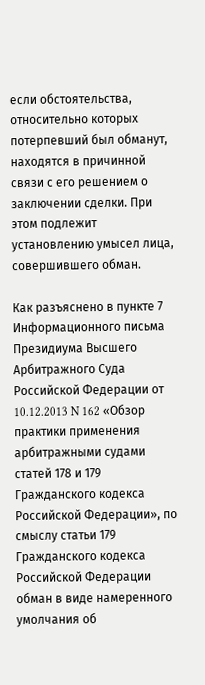если обстоятельства, относительно которых потерпевший был обманут, находятся в причинной связи с его решением о заключении сделки. При этом подлежит установлению умысел лица, совершившего обман.

Как разъяснено в пункте 7 Информационного письма Президиума Высшего Арбитражного Суда Российской Федерации от 10.12.2013 N 162 «Обзор практики применения арбитражными судами статей 178 и 179 Гражданского кодекса Российской Федерации», по смыслу статьи 179 Гражданского кодекса Российской Федерации обман в виде намеренного умолчания об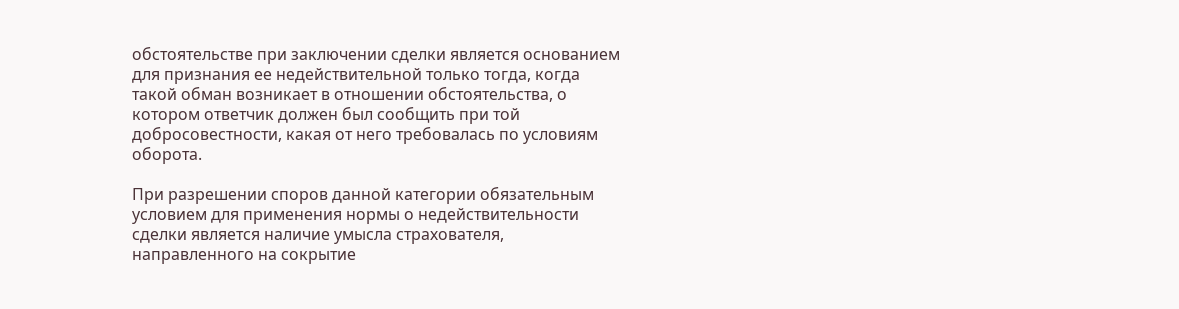обстоятельстве при заключении сделки является основанием для признания ее недействительной только тогда, когда такой обман возникает в отношении обстоятельства, о котором ответчик должен был сообщить при той добросовестности, какая от него требовалась по условиям оборота.

При разрешении споров данной категории обязательным условием для применения нормы о недействительности сделки является наличие умысла страхователя, направленного на сокрытие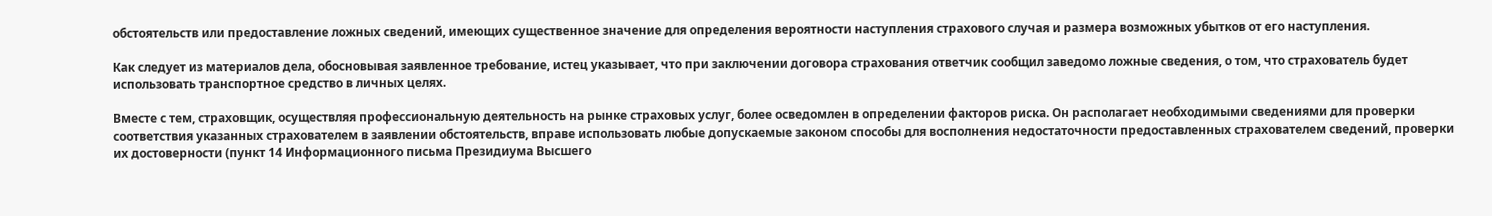обстоятельств или предоставление ложных сведений, имеющих существенное значение для определения вероятности наступления страхового случая и размера возможных убытков от его наступления.

Как следует из материалов дела, обосновывая заявленное требование, истец указывает, что при заключении договора страхования ответчик сообщил заведомо ложные сведения, о том, что страхователь будет использовать транспортное средство в личных целях.

Вместе с тем, страховщик, осуществляя профессиональную деятельность на рынке страховых услуг, более осведомлен в определении факторов риска. Он располагает необходимыми сведениями для проверки соответствия указанных страхователем в заявлении обстоятельств, вправе использовать любые допускаемые законом способы для восполнения недостаточности предоставленных страхователем сведений, проверки их достоверности (пункт 14 Информационного письма Президиума Высшего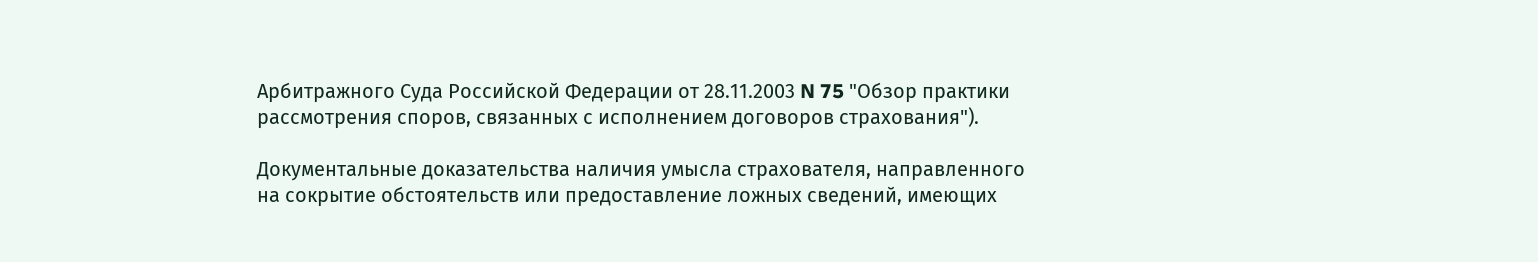Арбитражного Суда Российской Федерации от 28.11.2003 N 75 "Обзор практики рассмотрения споров, связанных с исполнением договоров страхования").

Документальные доказательства наличия умысла страхователя, направленного на сокрытие обстоятельств или предоставление ложных сведений, имеющих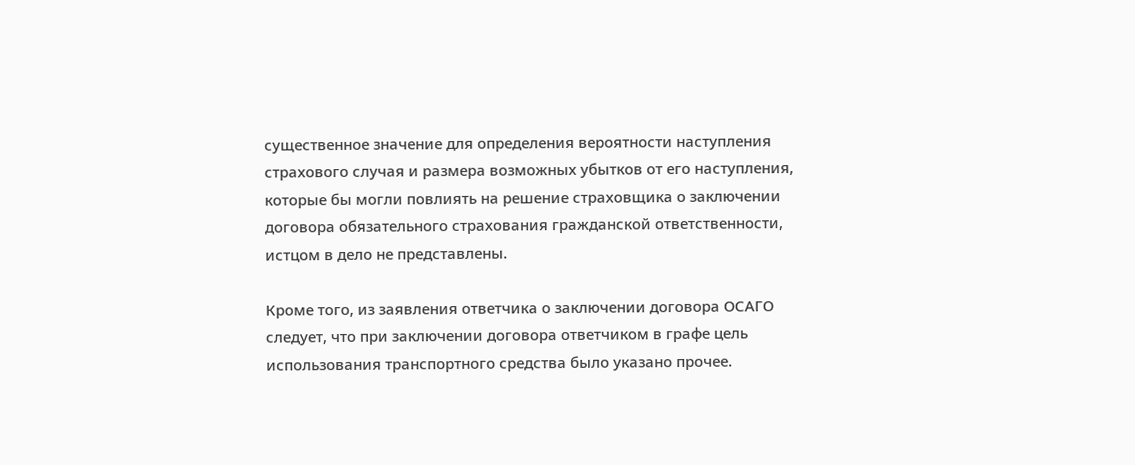существенное значение для определения вероятности наступления страхового случая и размера возможных убытков от его наступления, которые бы могли повлиять на решение страховщика о заключении договора обязательного страхования гражданской ответственности, истцом в дело не представлены.

Кроме того, из заявления ответчика о заключении договора ОСАГО следует, что при заключении договора ответчиком в графе цель использования транспортного средства было указано прочее.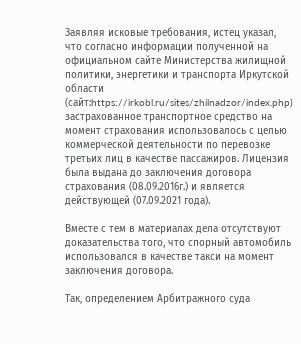Заявляя исковые требования, истец указал, что согласно информации полученной на официальном сайте Министерства жилищной политики, энергетики и транспорта Иркутской области (сайт:https://irkobl.ru/sites/zhilnadzor/index.php) застрахованное транспортное средство на момент страхования использовалось с целью коммерческой деятельности по перевозке третьих лиц в качестве пассажиров. Лицензия была выдана до заключения договора страхования (08.09.2016г.) и является действующей (07.09.2021 года).

Вместе с тем в материалах дела отсутствуют доказательства того, что спорный автомобиль использовался в качестве такси на момент заключения договора.

Так, определением Арбитражного суда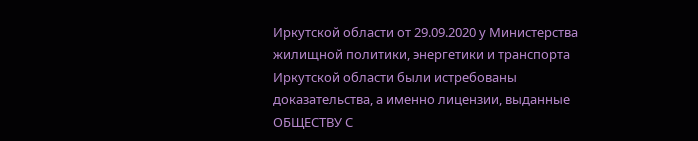Иркутской области от 29.09.2020 у Министерства жилищной политики, энергетики и транспорта Иркутской области были истребованы доказательства, а именно лицензии, выданные ОБЩЕСТВУ С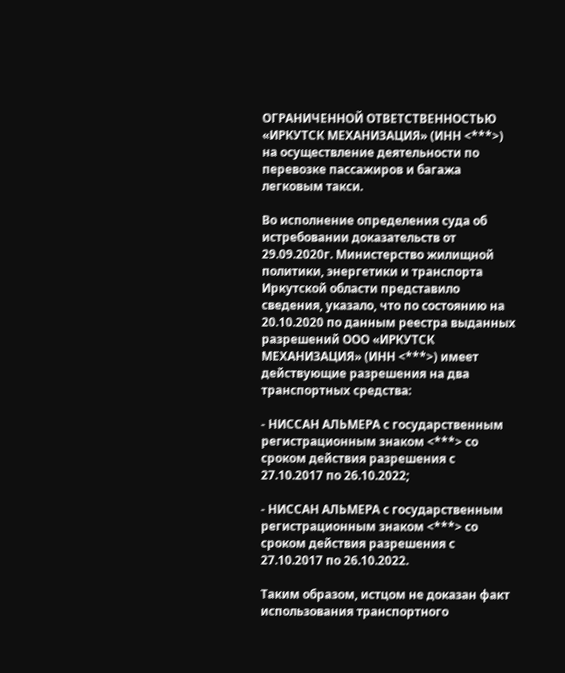ОГРАНИЧЕННОЙ ОТВЕТСТВЕННОСТЬЮ «ИРКУТСК МЕХАНИЗАЦИЯ» (ИНН <***>) на осуществление деятельности по перевозке пассажиров и багажа легковым такси.

Во исполнение определения суда об истребовании доказательств от 29.09.2020г. Министерство жилищной политики, энергетики и транспорта Иркутской области представило сведения, указало, что по состоянию на 20.10.2020 по данным реестра выданных разрешений ООО «ИРКУТСК МЕХАНИЗАЦИЯ» (ИНН <***>) имеет действующие разрешения на два транспортных средства:

- НИССАН АЛЬМЕРА с государственным регистрационным знаком <***> со сроком действия разрешения с 27.10.2017 по 26.10.2022;

- НИССАН АЛЬМЕРА с государственным регистрационным знаком <***> со сроком действия разрешения с 27.10.2017 по 26.10.2022.

Таким образом, истцом не доказан факт использования транспортного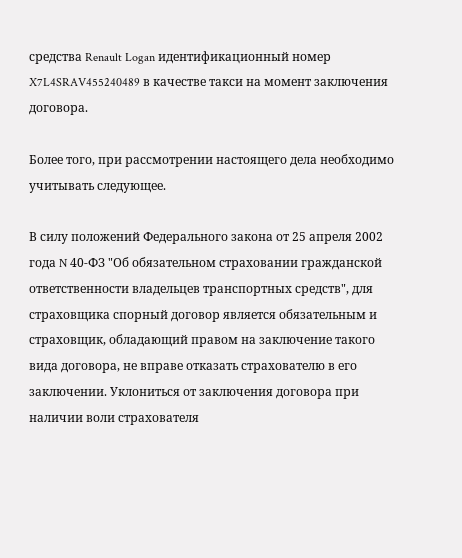средства Renault Logan идентификационный номер X7L4SRAV455240489 в качестве такси на момент заключения договора.

Более того, при рассмотрении настоящего дела необходимо учитывать следующее.

В силу положений Федерального закона от 25 апреля 2002 года N 40-ФЗ "Об обязательном страховании гражданской ответственности владельцев транспортных средств", для страховщика спорный договор является обязательным и страховщик, обладающий правом на заключение такого вида договора, не вправе отказать страхователю в его заключении. Уклониться от заключения договора при наличии воли страхователя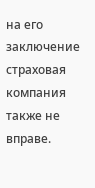на его заключение страховая компания также не вправе.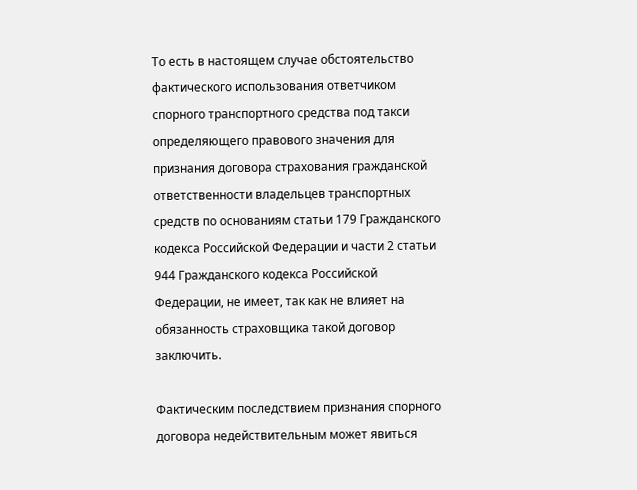То есть в настоящем случае обстоятельство фактического использования ответчиком спорного транспортного средства под такси определяющего правового значения для признания договора страхования гражданской ответственности владельцев транспортных средств по основаниям статьи 179 Гражданского кодекса Российской Федерации и части 2 статьи 944 Гражданского кодекса Российской Федерации, не имеет, так как не влияет на обязанность страховщика такой договор заключить.

Фактическим последствием признания спорного договора недействительным может явиться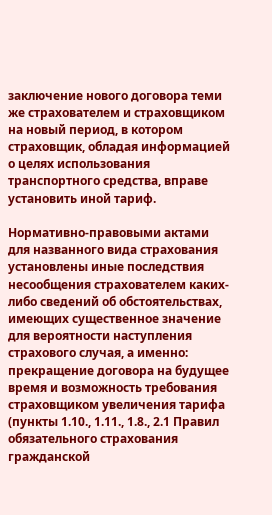заключение нового договора теми же страхователем и страховщиком на новый период, в котором страховщик, обладая информацией о целях использования транспортного средства, вправе установить иной тариф.

Нормативно-правовыми актами для названного вида страхования установлены иные последствия несообщения страхователем каких-либо сведений об обстоятельствах, имеющих существенное значение для вероятности наступления страхового случая, а именно: прекращение договора на будущее время и возможность требования страховщиком увеличения тарифа (пункты 1.10., 1.11., 1.8., 2.1 Правил обязательного страхования гражданской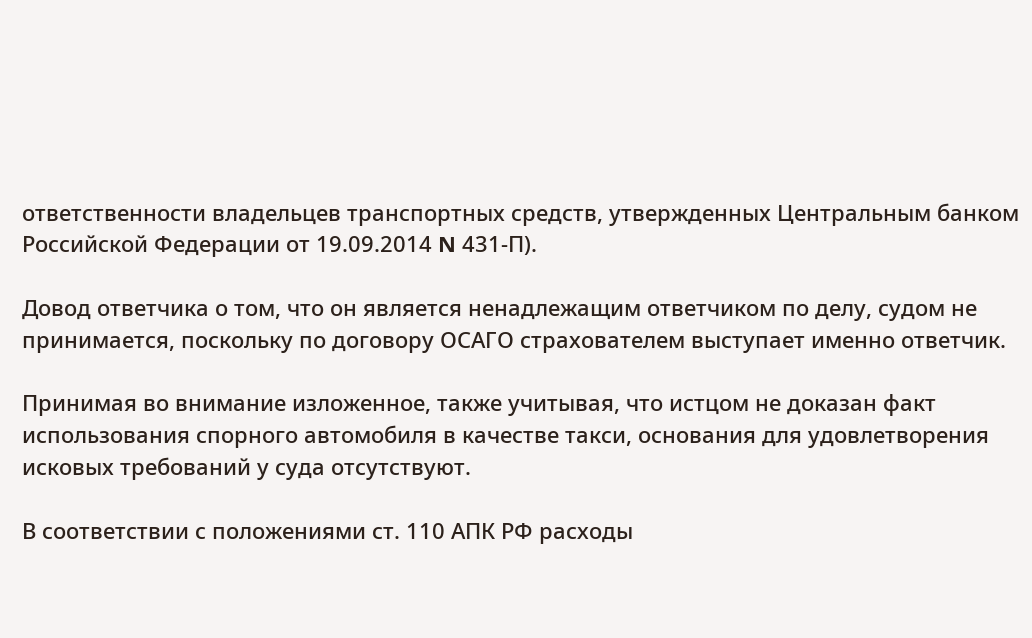ответственности владельцев транспортных средств, утвержденных Центральным банком Российской Федерации от 19.09.2014 N 431-П).

Довод ответчика о том, что он является ненадлежащим ответчиком по делу, судом не принимается, поскольку по договору ОСАГО страхователем выступает именно ответчик.

Принимая во внимание изложенное, также учитывая, что истцом не доказан факт использования спорного автомобиля в качестве такси, основания для удовлетворения исковых требований у суда отсутствуют.

В соответствии с положениями ст. 110 АПК РФ расходы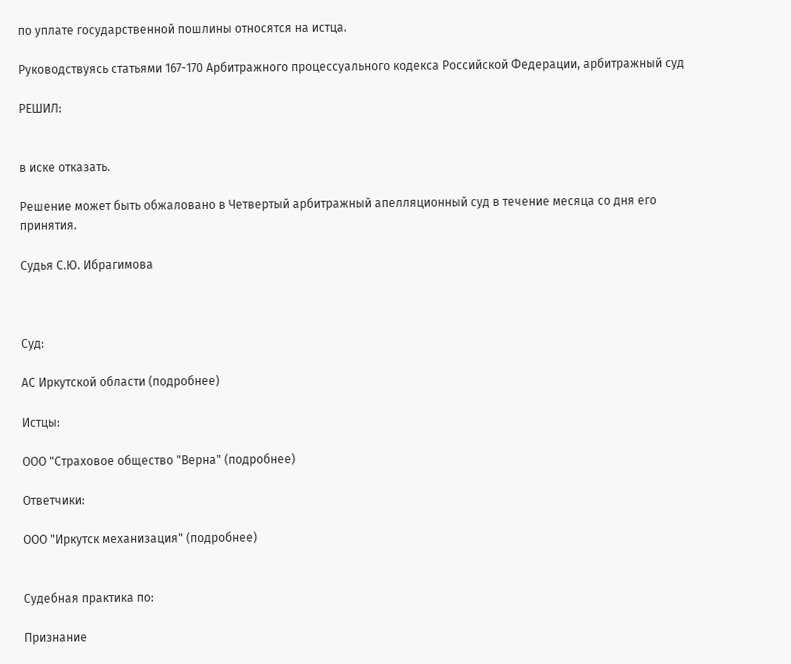по уплате государственной пошлины относятся на истца.

Руководствуясь статьями 167-170 Арбитражного процессуального кодекса Российской Федерации, арбитражный суд

РЕШИЛ:


в иске отказать.

Решение может быть обжаловано в Четвертый арбитражный апелляционный суд в течение месяца со дня его принятия.

Судья С.Ю. Ибрагимова



Суд:

АС Иркутской области (подробнее)

Истцы:

ООО "Страховое общество "Верна" (подробнее)

Ответчики:

ООО "Иркутск механизация" (подробнее)


Судебная практика по:

Признание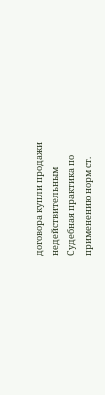договора купли продажи недействительным
Судебная практика по применению норм ст.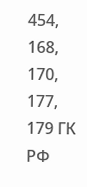454, 168, 170, 177, 179 ГК РФ